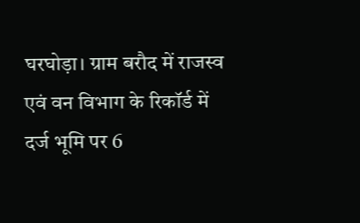घरघोड़ा। ग्राम बरौद में राजस्व एवं वन विभाग के रिकॉर्ड में दर्ज भूमि पर 6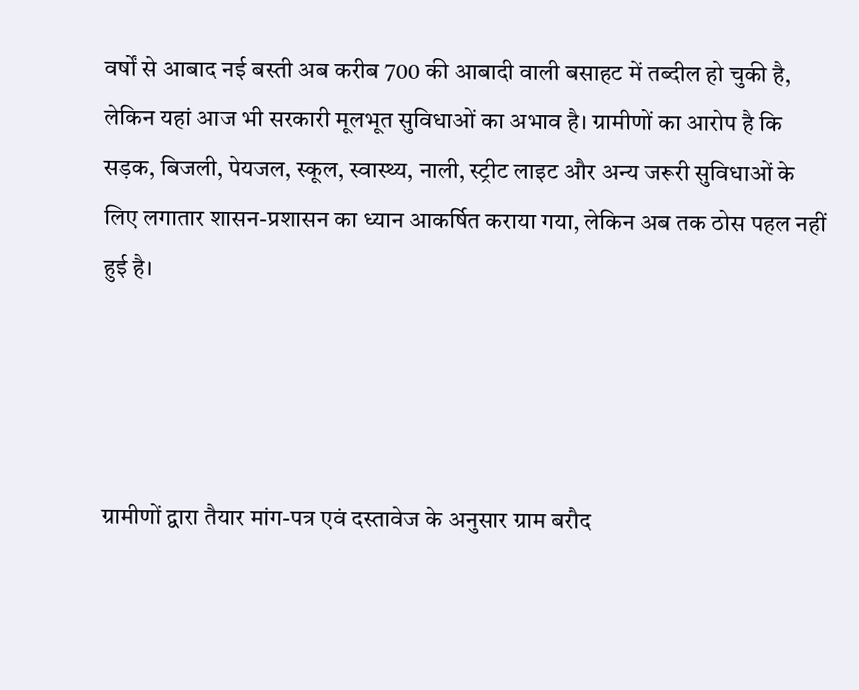वर्षों से आबाद नई बस्ती अब करीब 700 की आबादी वाली बसाहट में तब्दील हो चुकी है, लेकिन यहां आज भी सरकारी मूलभूत सुविधाओं का अभाव है। ग्रामीणों का आरोप है कि सड़क, बिजली, पेयजल, स्कूल, स्वास्थ्य, नाली, स्ट्रीट लाइट और अन्य जरूरी सुविधाओं के लिए लगातार शासन-प्रशासन का ध्यान आकर्षित कराया गया, लेकिन अब तक ठोस पहल नहीं हुई है।




ग्रामीणों द्वारा तैयार मांग-पत्र एवं दस्तावेज के अनुसार ग्राम बरौद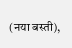(नया बस्ती),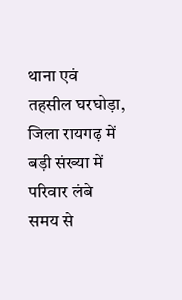थाना एवं तहसील घरघोड़ा, जिला रायगढ़ में बड़ी संख्या में परिवार लंबे समय से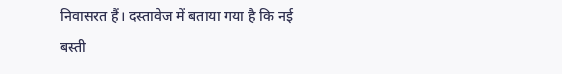निवासरत हैं। दस्तावेज में बताया गया है कि नई बस्ती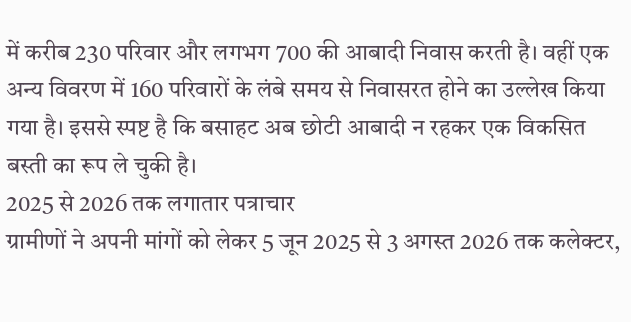में करीब 230 परिवार और लगभग 700 की आबादी निवास करती है। वहीं एक अन्य विवरण में 160 परिवारों के लंबे समय से निवासरत होने का उल्लेख किया गया है। इससे स्पष्ट है कि बसाहट अब छोटी आबादी न रहकर एक विकसित बस्ती का रूप ले चुकी है।
2025 से 2026 तक लगातार पत्राचार
ग्रामीणों ने अपनी मांगों को लेकर 5 जून 2025 से 3 अगस्त 2026 तक कलेक्टर,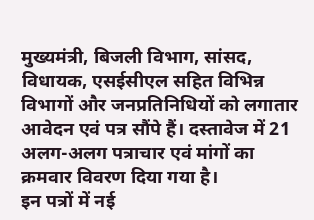मुख्यमंत्री, बिजली विभाग, सांसद, विधायक, एसईसीएल सहित विभिन्न विभागों और जनप्रतिनिधियों को लगातार आवेदन एवं पत्र सौंपे हैं। दस्तावेज में 21 अलग-अलग पत्राचार एवं मांगों का क्रमवार विवरण दिया गया है।
इन पत्रों में नई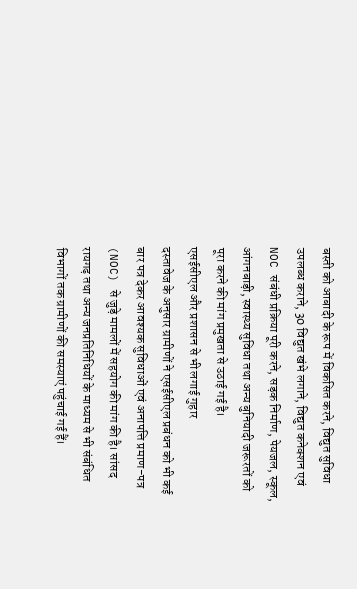बस्ती को आबादी के रूप में विकसित करने, विद्युत सुविधा उपलब्ध कराने, 30 विद्युत खंभे लगाने, विद्युत कनेक्शन एवं NOC संबंधी प्रक्रिया पूरी करने, सड़क निर्माण, पेयजल, स्कूल, आंगनबाड़ी, स्वास्थ्य सुविधा तथा अन्य बुनियादी जरूरतों को पूरा करने की मांग प्रमुखता से उठाई गई है।
एसईसीएल और प्रशासन से भी लगाई गुहार
दस्तावेज के अनुसार ग्रामीणों ने एसईसीएल प्रबंधन को भी कई बार पत्र देकर आवश्यक सुविधाओं एवं अनापत्ति प्रमाण-पत्र (NOC) से जुड़े मामलों में सहयोग की मांग की है। सांसद रायगढ़ तथा अन्य जनप्रतिनिधियों के माध्यम से भी संबंधित विभागों तक ग्रामीणों की समस्याएं पहुंचाई गई हैं।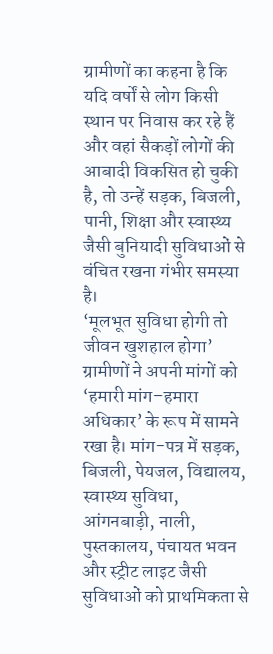ग्रामीणों का कहना है कि यदि वर्षों से लोग किसी स्थान पर निवास कर रहे हैं और वहां सैकड़ों लोगों की आबादी विकसित हो चुकी है, तो उन्हें सड़क, बिजली, पानी, शिक्षा और स्वास्थ्य जैसी बुनियादी सुविधाओं से वंचित रखना गंभीर समस्या है।
‘मूलभूत सुविधा होगी तो जीवन खुशहाल होगा’
ग्रामीणों ने अपनी मांगों को ‘हमारी मांग–हमारा अधिकार’ के रूप में सामने रखा है। मांग-पत्र में सड़क, बिजली, पेयजल, विद्यालय, स्वास्थ्य सुविधा, आंगनबाड़ी, नाली, पुस्तकालय, पंचायत भवन और स्ट्रीट लाइट जैसी सुविधाओं को प्राथमिकता से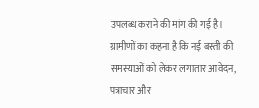उपलब्ध कराने की मांग की गई है।
ग्रामीणों का कहना है कि नई बस्ती की समस्याओं को लेकर लगातार आवेदन, पत्राचार और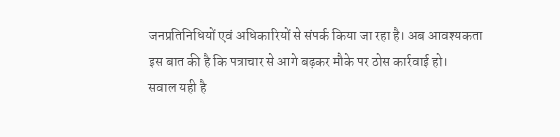जनप्रतिनिधियों एवं अधिकारियों से संपर्क किया जा रहा है। अब आवश्यकता इस बात की है कि पत्राचार से आगे बढ़कर मौके पर ठोस कार्रवाई हो।
सवाल यही है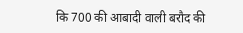कि 700 की आबादी वाली बरौद की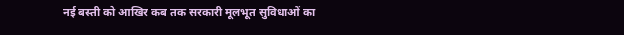नई बस्ती को आखिर कब तक सरकारी मूलभूत सुविधाओं का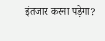इंतजार करना पड़ेगा?